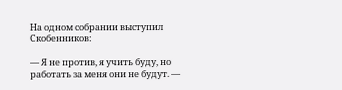На одном собрании выступил Скобенников:

— Я не против, я учить буду, но работать за меня они не будут. —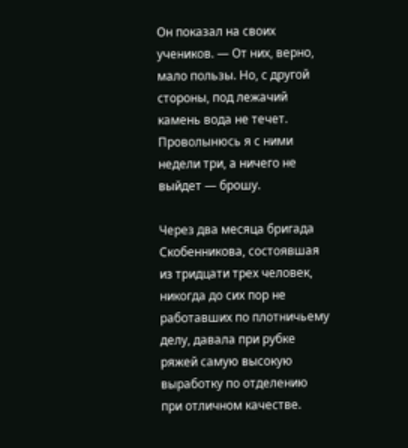Он показал на своих учеников. — От них, верно, мало пользы. Но, с другой стороны, под лежачий камень вода не течет. Проволынюсь я с ними недели три, а ничего не выйдет — брошу.

Через два месяца бригада Скобенникова, состоявшая из тридцати трех человек, никогда до сих пор не работавших по плотничьему делу, давала при рубке ряжей самую высокую выработку по отделению при отличном качестве.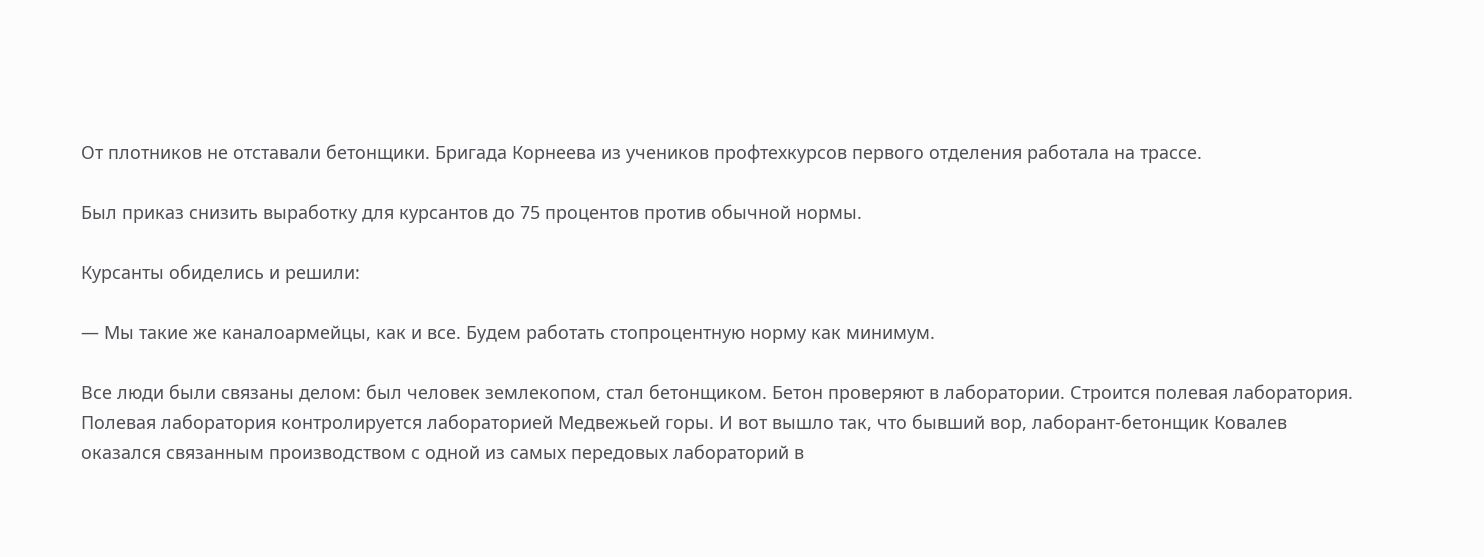От плотников не отставали бетонщики. Бригада Корнеева из учеников профтехкурсов первого отделения работала на трассе.

Был приказ снизить выработку для курсантов до 75 процентов против обычной нормы.

Курсанты обиделись и решили:

— Мы такие же каналоармейцы, как и все. Будем работать стопроцентную норму как минимум.

Все люди были связаны делом: был человек землекопом, стал бетонщиком. Бетон проверяют в лаборатории. Строится полевая лаборатория. Полевая лаборатория контролируется лабораторией Медвежьей горы. И вот вышло так, что бывший вор, лаборант-бетонщик Ковалев оказался связанным производством с одной из самых передовых лабораторий в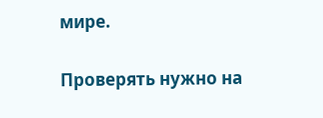мире.

Проверять нужно на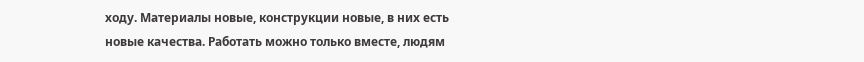ходу. Материалы новые, конструкции новые, в них есть новые качества. Работать можно только вместе, людям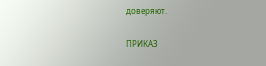доверяют.

ПРИКАЗ